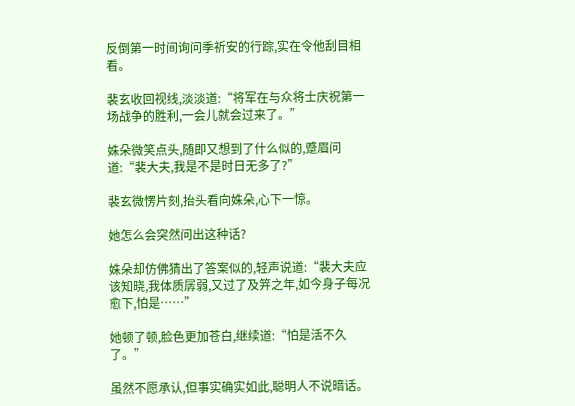反倒第一时间询问季祈安的行踪,实在令他刮目相看。

裴玄收回视线,淡淡道:“将军在与众将士庆祝第一场战争的胜利,一会儿就会过来了。”

姝朵微笑点头,随即又想到了什么似的,蹙眉问道:“裴大夫,我是不是时日无多了?”

裴玄微愣片刻,抬头看向姝朵,心下一惊。

她怎么会突然问出这种话?

姝朵却仿佛猜出了答案似的,轻声说道:“裴大夫应该知晓,我体质孱弱,又过了及笄之年,如今身子每况愈下,怕是……”

她顿了顿,脸色更加苍白,继续道:“怕是活不久了。”

虽然不愿承认,但事实确实如此,聪明人不说暗话。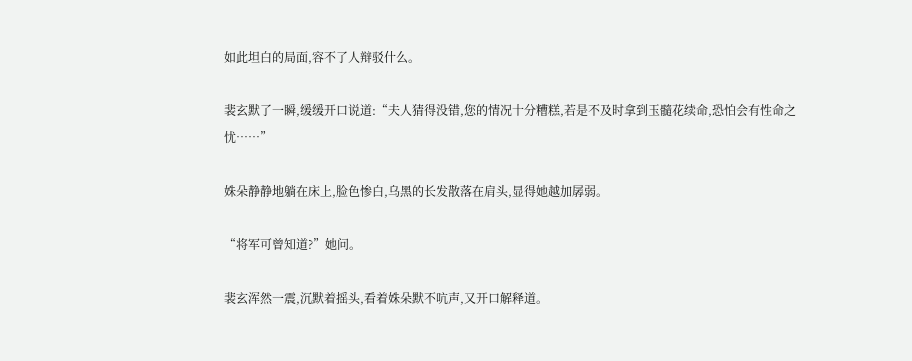如此坦白的局面,容不了人辩驳什么。

裴玄默了一瞬,缓缓开口说道:“夫人猜得没错,您的情况十分糟糕,若是不及时拿到玉髓花续命,恐怕会有性命之忧……”

姝朵静静地躺在床上,脸色惨白,乌黑的长发散落在肩头,显得她越加孱弱。

“将军可曾知道?”她问。

裴玄浑然一震,沉默着摇头,看着姝朵默不吭声,又开口解释道。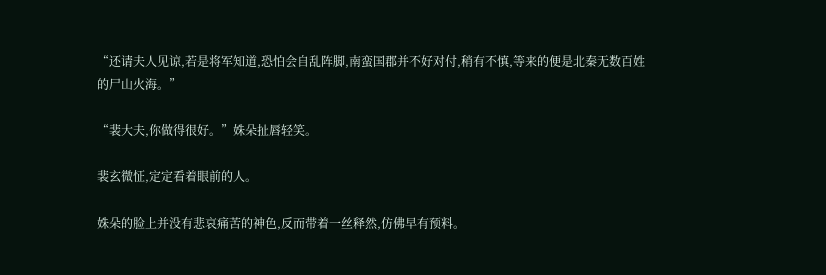“还请夫人见谅,若是将军知道,恐怕会自乱阵脚,南蛮国郡并不好对付,稍有不慎,等来的便是北秦无数百姓的尸山火海。”

“裴大夫,你做得很好。”姝朵扯唇轻笑。

裴玄微怔,定定看着眼前的人。

姝朵的脸上并没有悲哀痛苦的神色,反而带着一丝释然,仿佛早有预料。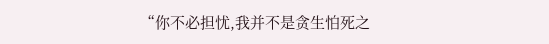“你不必担忧,我并不是贪生怕死之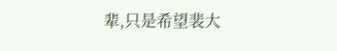辈,只是希望裴大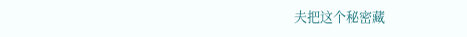夫把这个秘密藏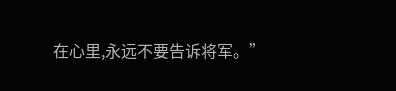在心里,永远不要告诉将军。”